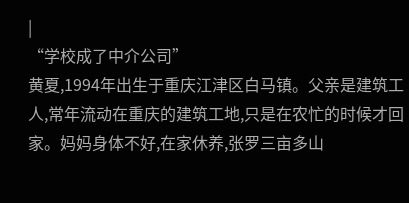|
“学校成了中介公司”
黄夏,1994年出生于重庆江津区白马镇。父亲是建筑工人,常年流动在重庆的建筑工地,只是在农忙的时候才回家。妈妈身体不好,在家休养,张罗三亩多山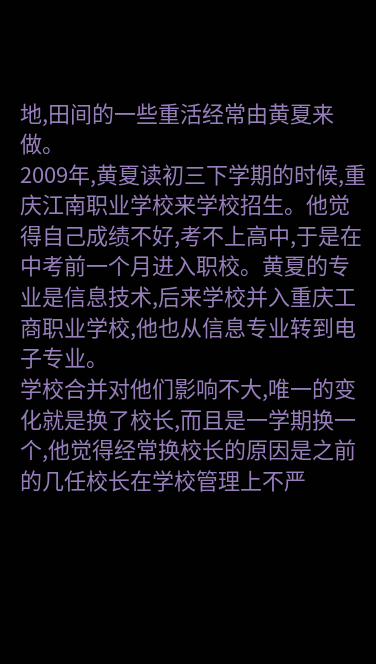地,田间的一些重活经常由黄夏来做。
2009年,黄夏读初三下学期的时候,重庆江南职业学校来学校招生。他觉得自己成绩不好,考不上高中,于是在中考前一个月进入职校。黄夏的专业是信息技术,后来学校并入重庆工商职业学校,他也从信息专业转到电子专业。
学校合并对他们影响不大,唯一的变化就是换了校长,而且是一学期换一个,他觉得经常换校长的原因是之前的几任校长在学校管理上不严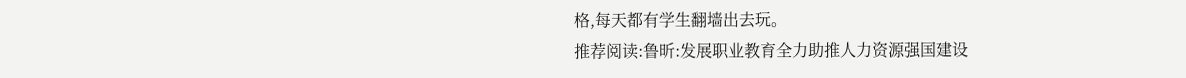格,每天都有学生翻墙出去玩。
推荐阅读:鲁昕:发展职业教育全力助推人力资源强国建设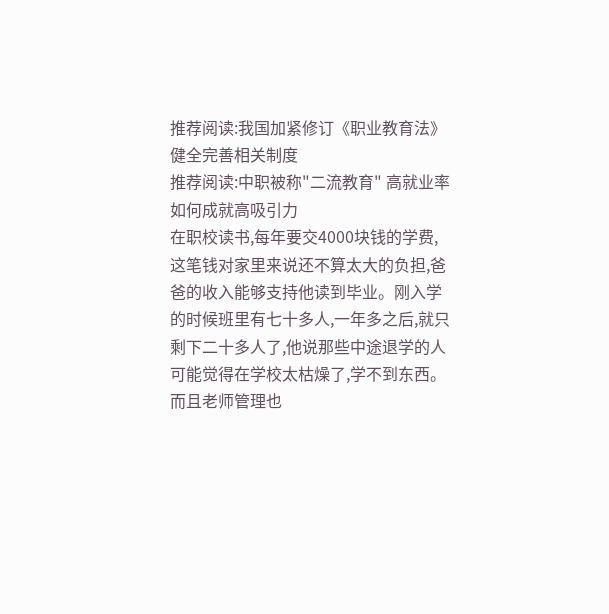推荐阅读:我国加紧修订《职业教育法》健全完善相关制度
推荐阅读:中职被称"二流教育" 高就业率如何成就高吸引力
在职校读书,每年要交4000块钱的学费,这笔钱对家里来说还不算太大的负担,爸爸的收入能够支持他读到毕业。刚入学的时候班里有七十多人,一年多之后,就只剩下二十多人了,他说那些中途退学的人可能觉得在学校太枯燥了,学不到东西。而且老师管理也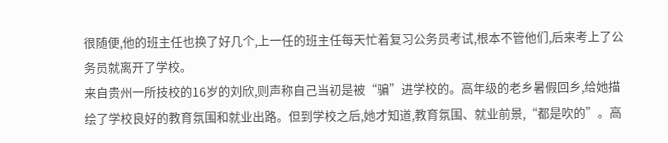很随便,他的班主任也换了好几个,上一任的班主任每天忙着复习公务员考试,根本不管他们,后来考上了公务员就离开了学校。
来自贵州一所技校的16岁的刘欣,则声称自己当初是被“骗”进学校的。高年级的老乡暑假回乡,给她描绘了学校良好的教育氛围和就业出路。但到学校之后,她才知道,教育氛围、就业前景,“都是吹的”。高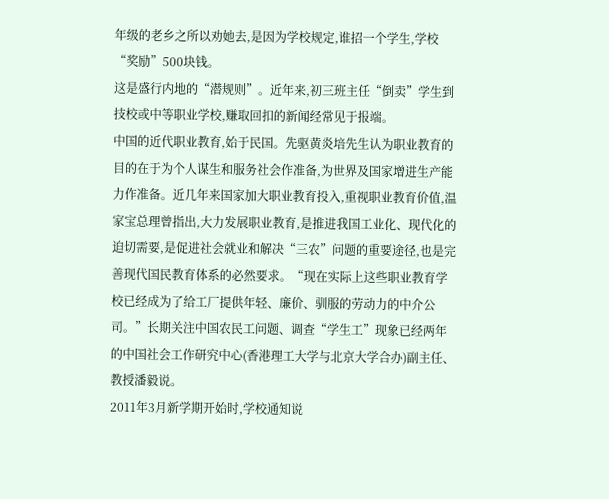年级的老乡之所以劝她去,是因为学校规定,谁招一个学生,学校“奖励”500块钱。
这是盛行内地的“潜规则”。近年来,初三班主任“倒卖”学生到技校或中等职业学校,赚取回扣的新闻经常见于报端。
中国的近代职业教育,始于民国。先驱黄炎培先生认为职业教育的目的在于为个人谋生和服务社会作准备,为世界及国家增进生产能力作准备。近几年来国家加大职业教育投入,重视职业教育价值,温家宝总理曾指出,大力发展职业教育,是推进我国工业化、现代化的迫切需要,是促进社会就业和解决“三农”问题的重要途径,也是完善现代国民教育体系的必然要求。“现在实际上这些职业教育学校已经成为了给工厂提供年轻、廉价、驯服的劳动力的中介公司。”长期关注中国农民工问题、调查“学生工”现象已经两年的中国社会工作研究中心(香港理工大学与北京大学合办)副主任、教授潘毅说。
2011年3月新学期开始时,学校通知说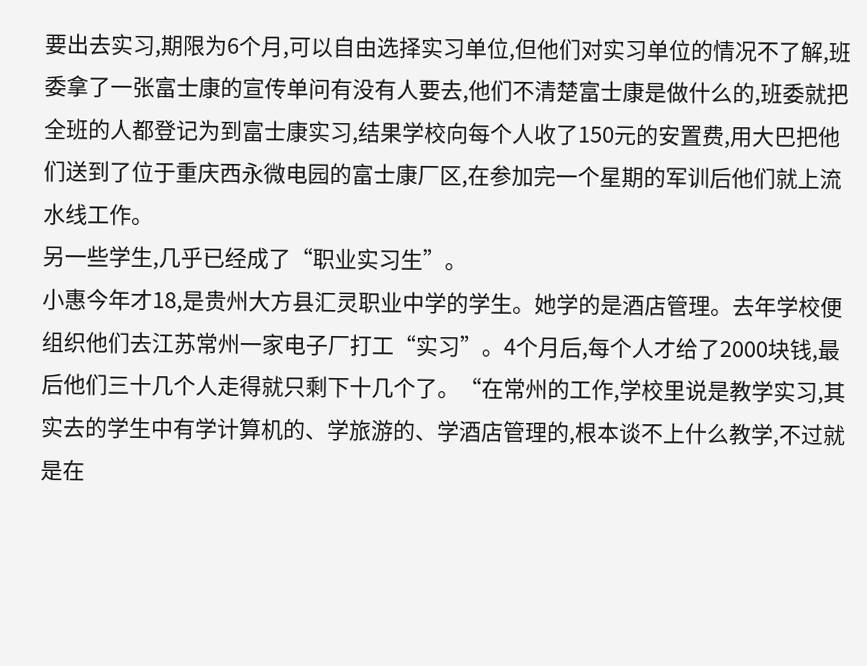要出去实习,期限为6个月,可以自由选择实习单位,但他们对实习单位的情况不了解,班委拿了一张富士康的宣传单问有没有人要去,他们不清楚富士康是做什么的,班委就把全班的人都登记为到富士康实习,结果学校向每个人收了150元的安置费,用大巴把他们送到了位于重庆西永微电园的富士康厂区,在参加完一个星期的军训后他们就上流水线工作。
另一些学生,几乎已经成了“职业实习生”。
小惠今年才18,是贵州大方县汇灵职业中学的学生。她学的是酒店管理。去年学校便组织他们去江苏常州一家电子厂打工“实习”。4个月后,每个人才给了2000块钱,最后他们三十几个人走得就只剩下十几个了。“在常州的工作,学校里说是教学实习,其实去的学生中有学计算机的、学旅游的、学酒店管理的,根本谈不上什么教学,不过就是在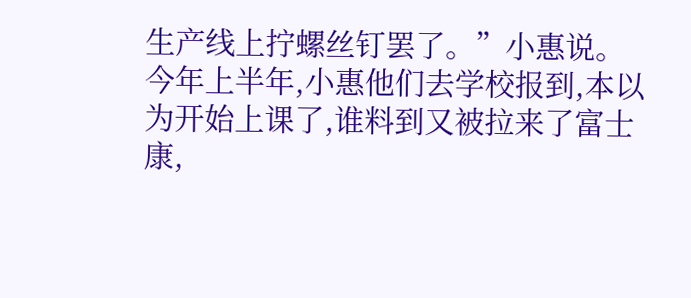生产线上拧螺丝钉罢了。”小惠说。
今年上半年,小惠他们去学校报到,本以为开始上课了,谁料到又被拉来了富士康,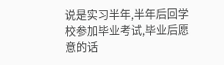说是实习半年,半年后回学校参加毕业考试,毕业后愿意的话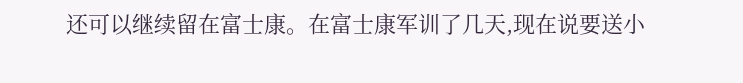还可以继续留在富士康。在富士康军训了几天,现在说要送小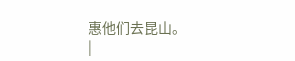惠他们去昆山。
|